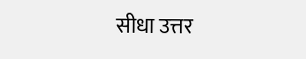सीधा उत्तर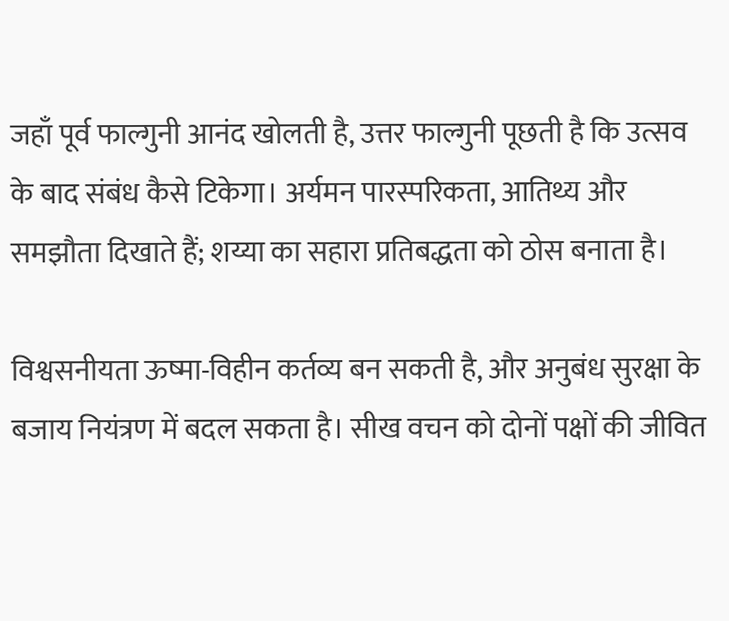जहाँ पूर्व फाल्गुनी आनंद खोलती है, उत्तर फाल्गुनी पूछती है कि उत्सव के बाद संबंध कैसे टिकेगा। अर्यमन पारस्परिकता, आतिथ्य और समझौता दिखाते हैं; शय्या का सहारा प्रतिबद्धता को ठोस बनाता है।

विश्वसनीयता ऊष्मा-विहीन कर्तव्य बन सकती है, और अनुबंध सुरक्षा के बजाय नियंत्रण में बदल सकता है। सीख वचन को दोनों पक्षों की जीवित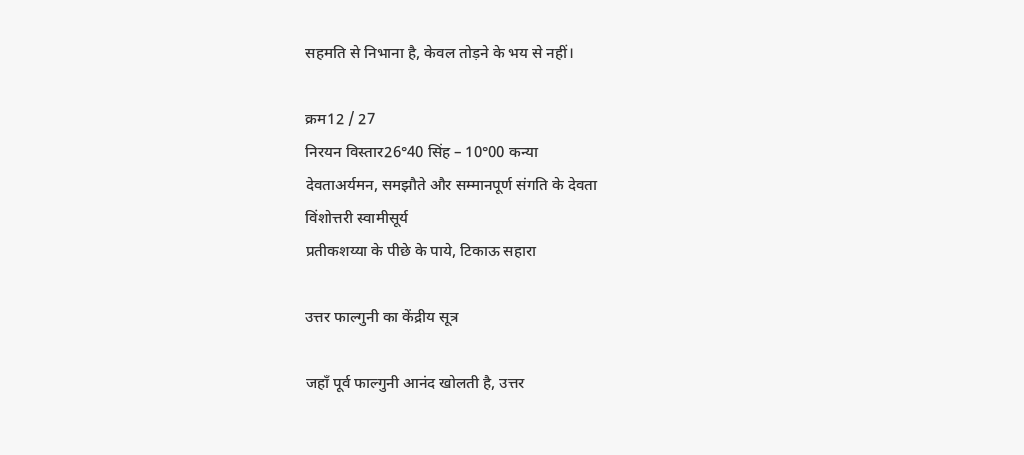सहमति से निभाना है, केवल तोड़ने के भय से नहीं।

क्रम12 / 27
निरयन विस्तार26°40 सिंह – 10°00 कन्या
देवताअर्यमन, समझौते और सम्मानपूर्ण संगति के देवता
विंशोत्तरी स्वामीसूर्य
प्रतीकशय्या के पीछे के पाये, टिकाऊ सहारा

उत्तर फाल्गुनी का केंद्रीय सूत्र

जहाँ पूर्व फाल्गुनी आनंद खोलती है, उत्तर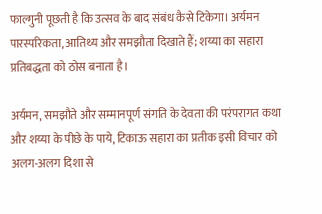फाल्गुनी पूछती है कि उत्सव के बाद संबंध कैसे टिकेगा। अर्यमन पारस्परिकता, आतिथ्य और समझौता दिखाते हैं; शय्या का सहारा प्रतिबद्धता को ठोस बनाता है।

अर्यमन, समझौते और सम्मानपूर्ण संगति के देवता की परंपरागत कथा और शय्या के पीछे के पाये, टिकाऊ सहारा का प्रतीक इसी विचार को अलग-अलग दिशा से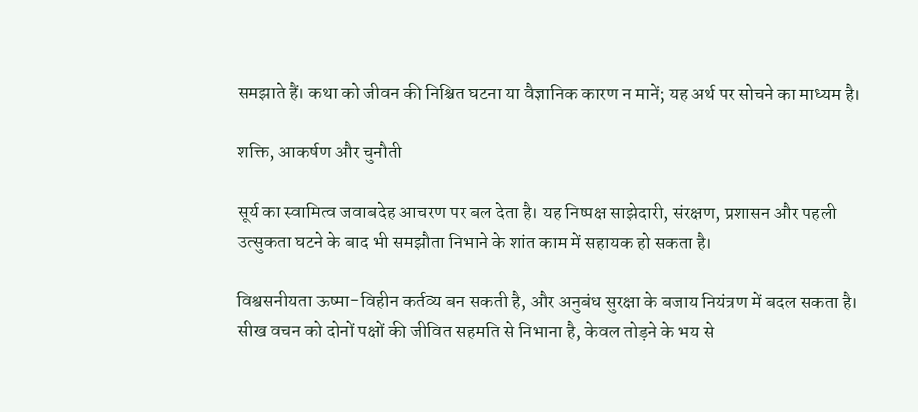समझाते हैं। कथा को जीवन की निश्चित घटना या वैज्ञानिक कारण न मानें; यह अर्थ पर सोचने का माध्यम है।

शक्ति, आकर्षण और चुनौती

सूर्य का स्वामित्व जवाबदेह आचरण पर बल देता है। यह निष्पक्ष साझेदारी, संरक्षण, प्रशासन और पहली उत्सुकता घटने के बाद भी समझौता निभाने के शांत काम में सहायक हो सकता है।

विश्वसनीयता ऊष्मा-विहीन कर्तव्य बन सकती है, और अनुबंध सुरक्षा के बजाय नियंत्रण में बदल सकता है। सीख वचन को दोनों पक्षों की जीवित सहमति से निभाना है, केवल तोड़ने के भय से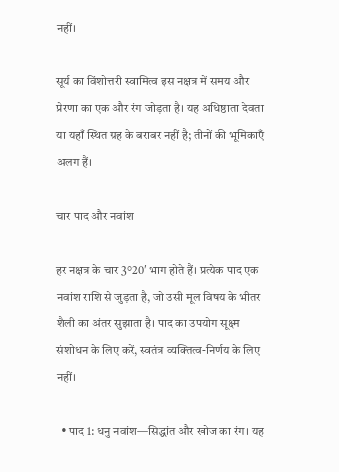नहीं।

सूर्य का विंशोत्तरी स्वामित्व इस नक्षत्र में समय और प्रेरणा का एक और रंग जोड़ता है। यह अधिष्ठाता देवता या यहाँ स्थित ग्रह के बराबर नहीं है; तीनों की भूमिकाएँ अलग हैं।

चार पाद और नवांश

हर नक्षत्र के चार 3°20′ भाग होते हैं। प्रत्येक पाद एक नवांश राशि से जुड़ता है, जो उसी मूल विषय के भीतर शैली का अंतर सुझाता है। पाद का उपयोग सूक्ष्म संशोधन के लिए करें, स्वतंत्र व्यक्तित्व-निर्णय के लिए नहीं।

  • पाद 1: धनु नवांश—सिद्धांत और खोज का रंग। यह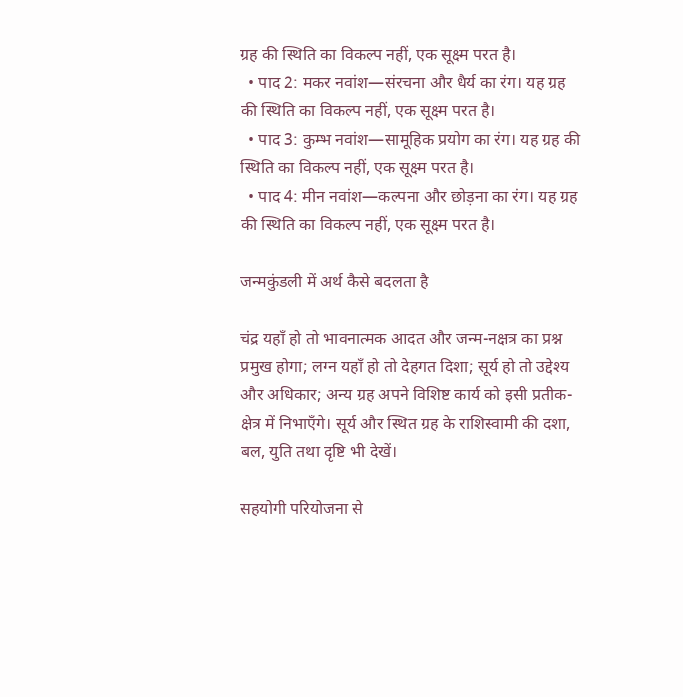ग्रह की स्थिति का विकल्प नहीं, एक सूक्ष्म परत है।
  • पाद 2: मकर नवांश—संरचना और धैर्य का रंग। यह ग्रह की स्थिति का विकल्प नहीं, एक सूक्ष्म परत है।
  • पाद 3: कुम्भ नवांश—सामूहिक प्रयोग का रंग। यह ग्रह की स्थिति का विकल्प नहीं, एक सूक्ष्म परत है।
  • पाद 4: मीन नवांश—कल्पना और छोड़ना का रंग। यह ग्रह की स्थिति का विकल्प नहीं, एक सूक्ष्म परत है।

जन्मकुंडली में अर्थ कैसे बदलता है

चंद्र यहाँ हो तो भावनात्मक आदत और जन्म-नक्षत्र का प्रश्न प्रमुख होगा; लग्न यहाँ हो तो देहगत दिशा; सूर्य हो तो उद्देश्य और अधिकार; अन्य ग्रह अपने विशिष्ट कार्य को इसी प्रतीक-क्षेत्र में निभाएँगे। सूर्य और स्थित ग्रह के राशिस्वामी की दशा, बल, युति तथा दृष्टि भी देखें।

सहयोगी परियोजना से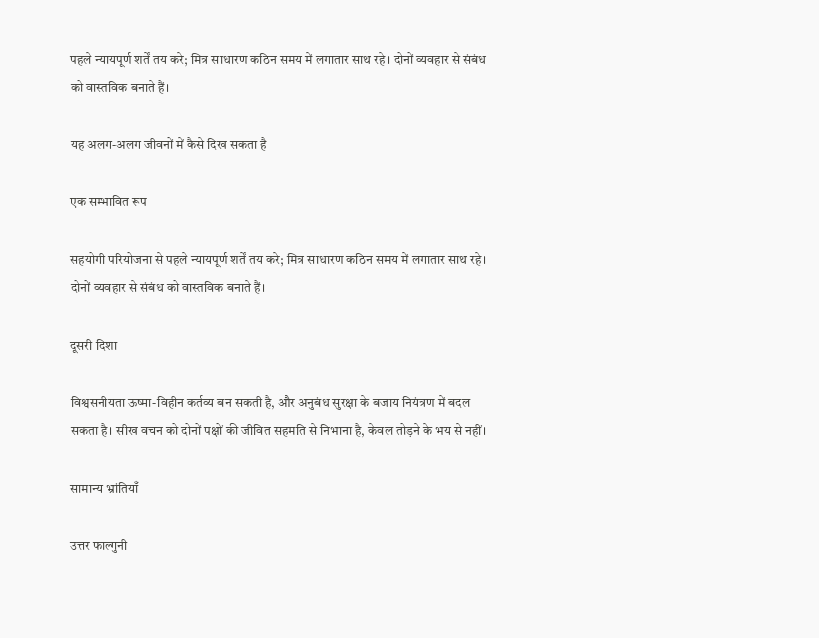पहले न्यायपूर्ण शर्तें तय करे; मित्र साधारण कठिन समय में लगातार साथ रहे। दोनों व्यवहार से संबंध को वास्तविक बनाते हैं।

यह अलग-अलग जीवनों में कैसे दिख सकता है

एक सम्भावित रूप

सहयोगी परियोजना से पहले न्यायपूर्ण शर्तें तय करे; मित्र साधारण कठिन समय में लगातार साथ रहे। दोनों व्यवहार से संबंध को वास्तविक बनाते हैं।

दूसरी दिशा

विश्वसनीयता ऊष्मा-विहीन कर्तव्य बन सकती है, और अनुबंध सुरक्षा के बजाय नियंत्रण में बदल सकता है। सीख वचन को दोनों पक्षों की जीवित सहमति से निभाना है, केवल तोड़ने के भय से नहीं।

सामान्य भ्रांतियाँ

उत्तर फाल्गुनी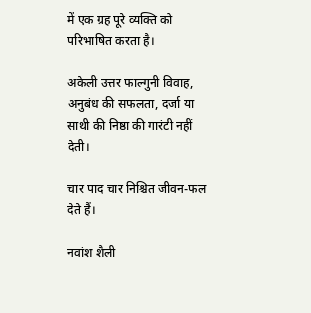में एक ग्रह पूरे व्यक्ति को परिभाषित करता है।

अकेली उत्तर फाल्गुनी विवाह, अनुबंध की सफलता, दर्जा या साथी की निष्ठा की गारंटी नहीं देती।

चार पाद चार निश्चित जीवन-फल देते हैं।

नवांश शैली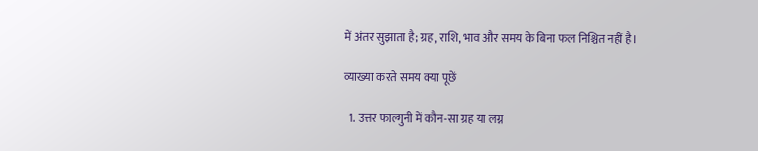में अंतर सुझाता है; ग्रह, राशि, भाव और समय के बिना फल निश्चित नहीं है।

व्याख्या करते समय क्या पूछें

  1. उत्तर फाल्गुनी में कौन-सा ग्रह या लग्न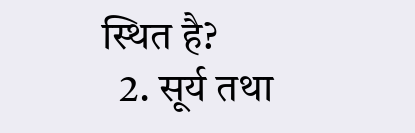स्थित है?
  2. सूर्य तथा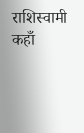राशिस्वामी कहाँ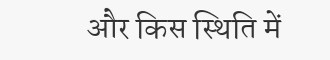और किस स्थिति में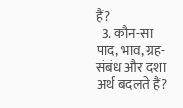हैं?
  3. कौन-सा पाद, भाव, ग्रह-संबंध और दशा अर्थ बदलते हैं?